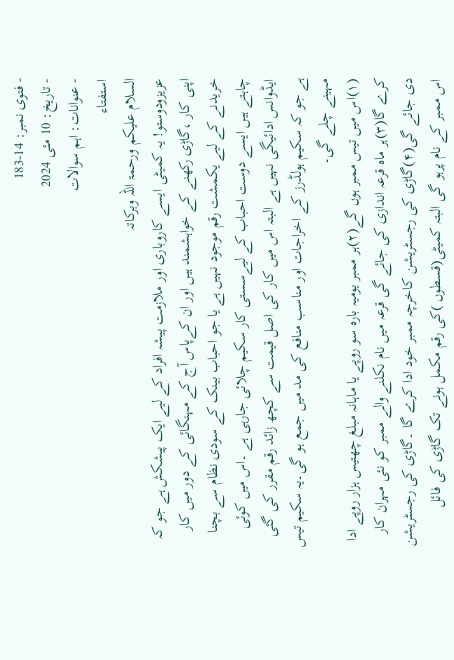- فتوی نمبر: 14-183
- تاریخ: 10 مئی 2024
- عنوانات: اہم سوالات
استفتاء
السلام علیکم ورحمۃ اللہ وبرکاتہ
عزیزودوستو! یہ کمیٹی ایسے کاروباری اور ملازمت پیشہ افراد کے لیے ایک پیشکش ہے جو کہ اپنی کار ،گاڑی رکھنے کے خواہشمند ہیں اور ان کےپاس آج کے مہنگائی کے دور میں کار خریدنے کے لیے یکمشت رقم موجود نہیں ہے یا جو احباب بینک کے سودی نظام سے بچنا چاہتے ہیں ایسے دوست احباب کے لیےسستی کار سکیم چلائی جارہی ہے ۔اس میں کوئی ایڈوانس ادائیگی نہیں ہے البتہ اس میں کار کی اصل قیمت سے کچھ زائد رقم مقرر کی گئی ہے جو کہ سکیم ہولڈرز کے اخراجات اور مناسب منافع کی مد میں جمع ہو گی۔یہ سکیم تیس مہینے چلے گی۔
(۱)اس میں تیس ممبر ہوں گے(۲)ہر ممبر یومیہ بارہ سو روپے یا ماہانہ مبلغ چھتیس ہزار روپے ادا کرے گا(۳)ہر ماہ قرعہ اندازی کی جائے گی قرعہ میں نام نکلنے والے ممبر کو نئی مہران کار دی جائے گی(۴)گاڑی کی رجسٹریشن کاخرچہ ممبر خود ادا کرے گا ۔گاڑی کی رجسٹریشن اس ممبر کے نام پرہو گی البتہ کمیٹی(قسطوں )کی رقم مکمل ہونے تک گاڑی کی فائل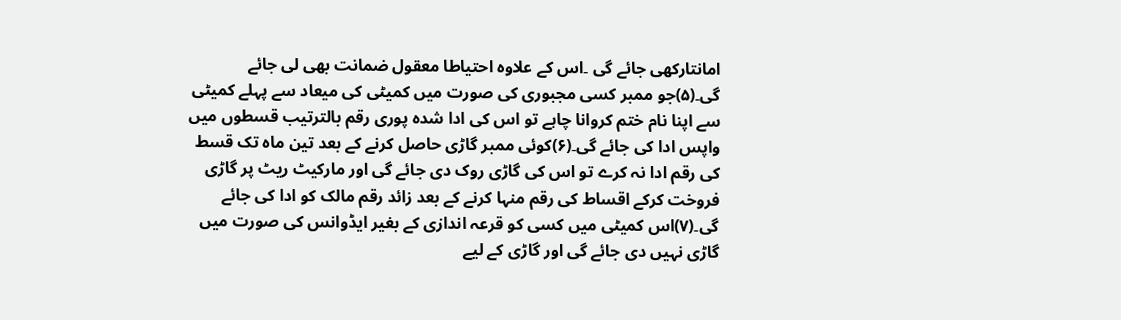امانتارکھی جائے گی ۔اس کے علاوہ احتیاطا معقول ضمانت بھی لی جائے گی۔(۵)جو ممبر کسی مجبوری کی صورت میں کمیٹی کی میعاد سے پہلے کمیٹی سے اپنا نام ختم کروانا چاہے تو اس کی ادا شدہ پوری رقم بالترتیب قسطوں میں واپس ادا کی جائے گی۔(۶)کوئی ممبر گاڑی حاصل کرنے کے بعد تین ماہ تک قسط کی رقم ادا نہ کرے تو اس کی گاڑی روک دی جائے گی اور مارکیٹ ریٹ پر گاڑی فروخت کرکے اقساط کی رقم منہا کرنے کے بعد زائد رقم مالک کو ادا کی جائے گی۔(۷)اس کمیٹی میں کسی کو قرعہ اندازی کے بغیر ایڈوانس کی صورت میں گاڑی نہیں دی جائے گی اور گاڑی کے لیے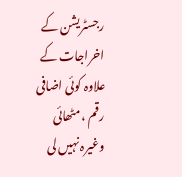رجسٹریشن کے اخراجات کے علاوہ کوئی اضافی رقم ،مٹھائی وغیرہ نہیں لی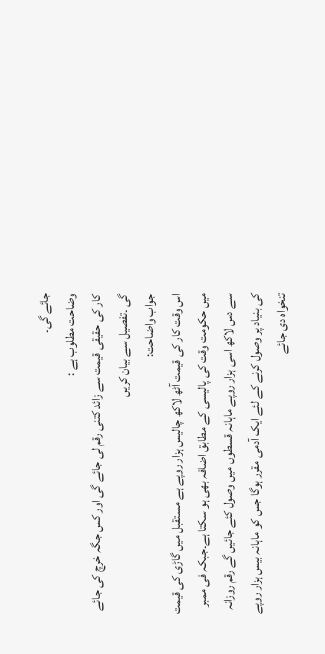جائے گی۔
وضاحت مطلوب ہے :
کار کی حقیقی قیمت سے زائد کتنی رقم لی جائے گی اور کس جگہ خرچ کی جائے گی ۔تفصیل سے بیان کریں
جواب واضاحت:
اس وقت کار کی قیمت آٹھ لاکھ چالیس ہزار روپے ہے مستقبل میں گاڑی کی قیمت میں حکومت وقت کی پالیسی کے مطابق اضافہ بھی ہو سکتا ہے۔جبکہ فی ممبر سے دس لاکھ اسی ہزار روپے ماہانہ قسطوں میں وصول کئے جائیں گے رقم روزانہ کی بنیاد پر وصول کرنے کے لئے ایک آدمی مقرر ہوگا جس کو ماہانہ بیس ہزار روپے تنخواہ دی جائے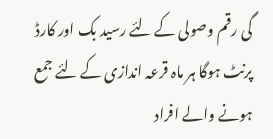گی رقم وصولی کے لئے رسید بک اور کارڈ پرنٹ ہوگا ہر ماہ قرعہ اندازی کے لئے جمع ہونے والے افراد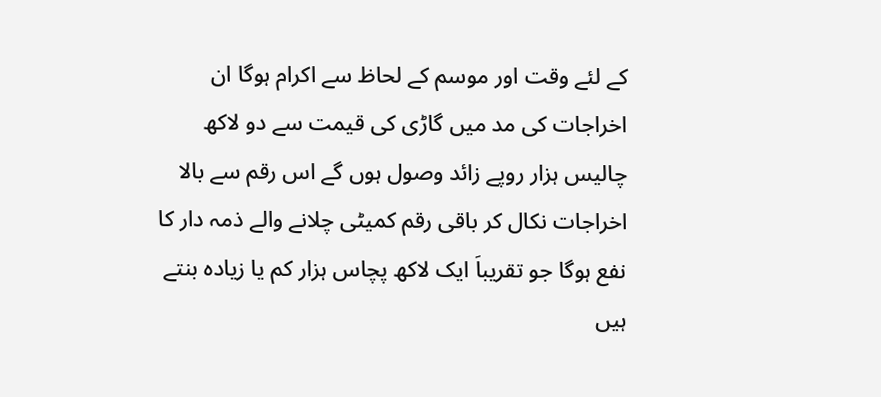کے لئے وقت اور موسم کے لحاظ سے اکرام ہوگا ان اخراجات کی مد میں گاڑی کی قیمت سے دو لاکھ چالیس ہزار روپے زائد وصول ہوں گے اس رقم سے بالا اخراجات نکال کر باقی رقم کمیٹی چلانے والے ذمہ دار کا نفع ہوگا جو تقریباَ ایک لاکھ پچاس ہزار کم یا زیادہ بنتے ہیں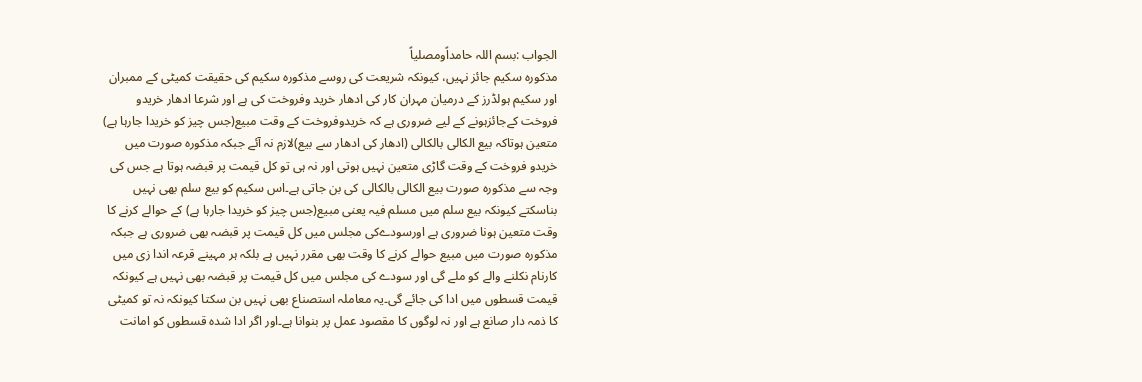الجواب :بسم اللہ حامداًومصلیاً
مذکورہ سکیم جائز نہیں، کیونکہ شریعت کی روسے مذکورہ سکیم کی حقیقت کمیٹی کے ممبران اور سکیم ہولڈرز کے درمیان مہران کار کی ادھار خرید وفروخت کی ہے اور شرعا ادھار خریدو فروخت کےجائزہونے کے لیے ضروری ہے کہ خریدوفروخت کے وقت مبیع(جس چیز کو خریدا جارہا ہے) متعین ہوتاکہ بیع الکالی بالکالی (ادھار کی ادھار سے بیع)لازم نہ آئے جبکہ مذکورہ صورت میں خریدو فروخت کے وقت گاڑی متعین نہیں ہوتی اور نہ ہی تو کل قیمت پر قبضہ ہوتا ہے جس کی وجہ سے مذکورہ صورت بیع الکالی بالکالی کی بن جاتی ہے۔اس سکیم کو بیع سلم بھی نہیں بناسکتے کیونکہ بیع سلم میں مسلم فیہ یعنی مبیع(جس چیز کو خریدا جارہا ہے) کے حوالے کرنے کا وقت متعین ہونا ضروری ہے اورسودےکی مجلس میں کل قیمت پر قبضہ بھی ضروری ہے جبکہ مذکورہ صورت میں مبیع حوالے کرنے کا وقت بھی مقرر نہیں ہے بلکہ ہر مہینے قرعہ اندا زی میں کارنام نکلنے والے کو ملے گی اور سودے کی مجلس میں کل قیمت پر قبضہ بھی نہیں ہے کیونکہ قیمت قسطوں میں ادا کی جائے گی۔یہ معاملہ استصناع بھی نہیں بن سکتا کیونکہ نہ تو کمیٹی کا ذمہ دار صانع ہے اور نہ لوگوں کا مقصود عمل پر بنوانا ہے۔اور اگر ادا شدہ قسطوں کو امانت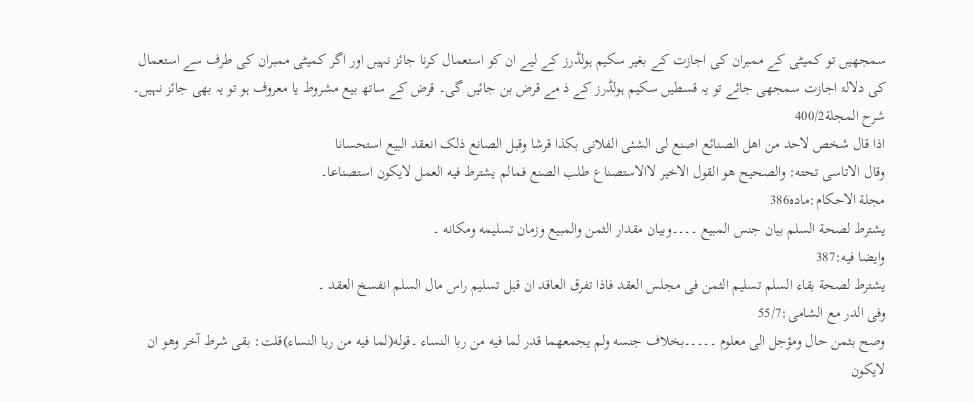سمجھیں تو کمیٹی کے ممبران کی اجازت کے بغیر سکیم ہولڈرز کے لیے ان کو استعمال کرنا جائز نہیں اور اگر کمیٹی ممبران کی طرف سے استعمال کی دلالۃ اجازت سمجھی جائے تو یہ قسطیں سکیم ہولڈرز کے ذ مے قرض بن جائیں گی۔ قرض کے ساتھ بیع مشروط یا معروف ہو تو یہ بھی جائز نہیں۔
شرح المجلة400/2
اذا قال شخص لاحد من اهل الصنائع اصنع لی الشئی الفلانی بکذا قرشا وقبل الصانع ذلک انعقد البیع استحسانا
وقال الاتاسی تحته: والصحیح هو القول الاخیر لاالاستصناع طلب الصنع فمالم یشترط فیه العمل لایکون استصناعا۔
مجلة الاحکام:ماده386
یشترط لصحة السلم بیان جنس المبیع ۔۔۔۔وبیان مقدار الثمن والمبیع وزمان تسلیمه ومکانه ۔
وایضا فیه:387
یشترط لصحة بقاء السلم تسلیم الثمن فی مجلس العقد فاذا تفرق العاقد ان قبل تسلیم راس مال السلم انفسخ العقد ۔
وفی الدر مع الشامی:55/7
وصح بثمن حال ومؤجل الی معلوم ۔۔۔۔۔بخلاف جنسه ولم یجمعهما قدر لما فیه من ربا النساء ۔قوله(لما فیه من ربا النساء)قلت: بقی شرط آخر وهو ان لایکون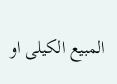المبیع الکیلی او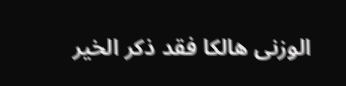الوزنی هالکا فقد ذکر الخیر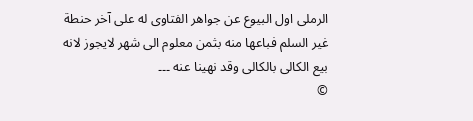الرملی اول البیوع عن جواهر الفتاوی له علی آخر حنطة غیر السلم فباعها منه بثمن معلوم الی شهر لایجوز لانه بیع الکالی بالکالی وقد نهینا عنه ۔۔۔
©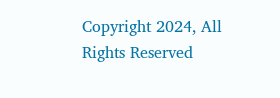Copyright 2024, All Rights Reserved